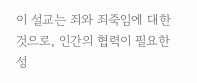이 설교는 죄와 죄죽임에 대한 것으로, 인간의 협력이 필요한 성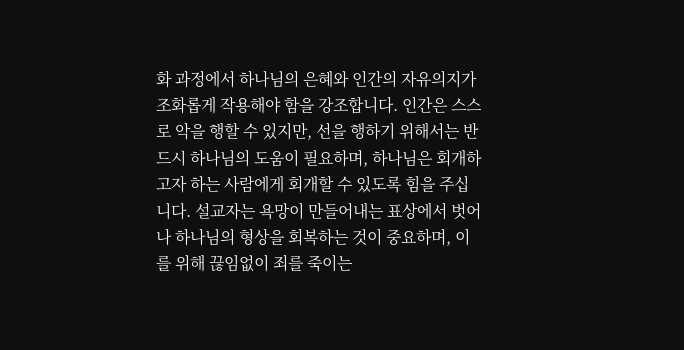화 과정에서 하나님의 은혜와 인간의 자유의지가 조화롭게 작용해야 함을 강조합니다. 인간은 스스로 악을 행할 수 있지만, 선을 행하기 위해서는 반드시 하나님의 도움이 필요하며, 하나님은 회개하고자 하는 사람에게 회개할 수 있도록 힘을 주십니다. 설교자는 욕망이 만들어내는 표상에서 벗어나 하나님의 형상을 회복하는 것이 중요하며, 이를 위해 끊임없이 죄를 죽이는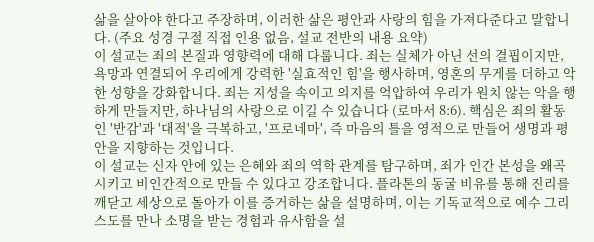삶을 살아야 한다고 주장하며, 이러한 삶은 평안과 사랑의 힘을 가져다준다고 말합니다. (주요 성경 구절 직접 인용 없음, 설교 전반의 내용 요약)
이 설교는 죄의 본질과 영향력에 대해 다룹니다. 죄는 실체가 아닌 선의 결핍이지만, 욕망과 연결되어 우리에게 강력한 '실효적인 힘'을 행사하며, 영혼의 무게를 더하고 악한 성향을 강화합니다. 죄는 지성을 속이고 의지를 억압하여 우리가 원치 않는 악을 행하게 만들지만, 하나님의 사랑으로 이길 수 있습니다 (로마서 8:6). 핵심은 죄의 활동인 '반감'과 '대적'을 극복하고, '프로네마', 즉 마음의 틀을 영적으로 만들어 생명과 평안을 지향하는 것입니다.
이 설교는 신자 안에 있는 은혜와 죄의 역학 관계를 탐구하며, 죄가 인간 본성을 왜곡시키고 비인간적으로 만들 수 있다고 강조합니다. 플라톤의 동굴 비유를 통해 진리를 깨닫고 세상으로 돌아가 이를 증거하는 삶을 설명하며, 이는 기독교적으로 예수 그리스도를 만나 소명을 받는 경험과 유사함을 설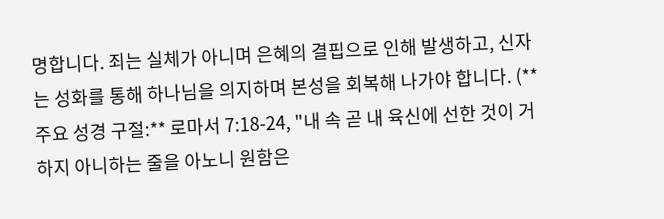명합니다. 죄는 실체가 아니며 은혜의 결핍으로 인해 발생하고, 신자는 성화를 통해 하나님을 의지하며 본성을 회복해 나가야 합니다. (**주요 성경 구절:** 로마서 7:18-24, "내 속 곧 내 육신에 선한 것이 거하지 아니하는 줄을 아노니 원함은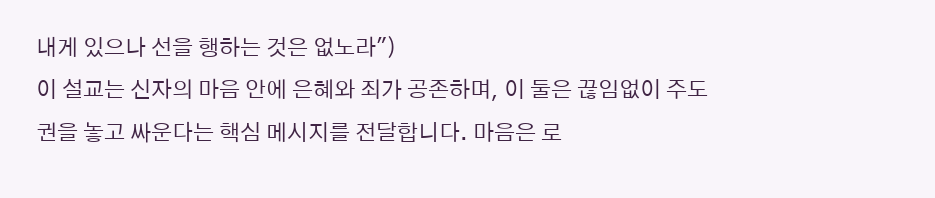내게 있으나 선을 행하는 것은 없노라")
이 설교는 신자의 마음 안에 은혜와 죄가 공존하며, 이 둘은 끊임없이 주도권을 놓고 싸운다는 핵심 메시지를 전달합니다. 마음은 로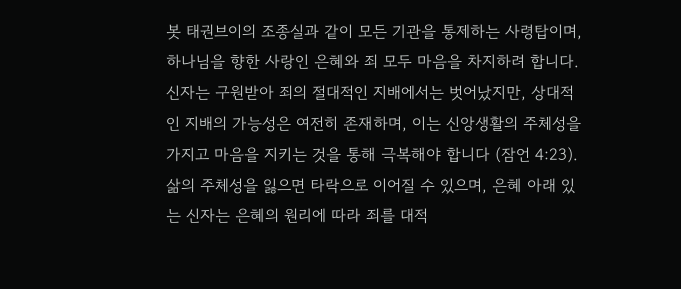봇 태권브이의 조종실과 같이 모든 기관을 통제하는 사령탑이며, 하나님을 향한 사랑인 은혜와 죄 모두 마음을 차지하려 합니다. 신자는 구원받아 죄의 절대적인 지배에서는 벗어났지만, 상대적인 지배의 가능성은 여전히 존재하며, 이는 신앙생활의 주체성을 가지고 마음을 지키는 것을 통해 극복해야 합니다 (잠언 4:23). 삶의 주체성을 잃으면 타락으로 이어질 수 있으며, 은혜 아래 있는 신자는 은혜의 원리에 따라 죄를 대적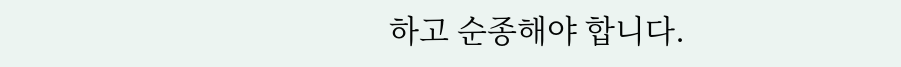하고 순종해야 합니다.